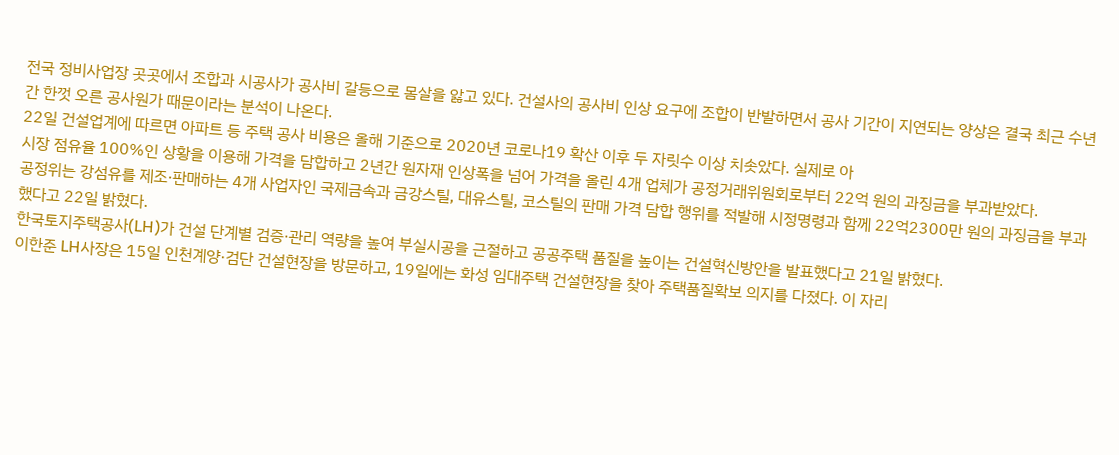전국 정비사업장 곳곳에서 조합과 시공사가 공사비 갈등으로 몸살을 앓고 있다. 건설사의 공사비 인상 요구에 조합이 반발하면서 공사 기간이 지연되는 양상은 결국 최근 수년간 한껏 오른 공사원가 때문이라는 분석이 나온다.
22일 건설업계에 따르면 아파트 등 주택 공사 비용은 올해 기준으로 2020년 코로나19 확산 이후 두 자릿수 이상 치솟았다. 실제로 아
시장 점유율 100%인 상황을 이용해 가격을 담합하고 2년간 원자재 인상폭을 넘어 가격을 올린 4개 업체가 공정거래위원회로부터 22억 원의 과징금을 부과받았다.
공정위는 강섬유를 제조·판매하는 4개 사업자인 국제금속과 금강스틸, 대유스틸, 코스틸의 판매 가격 담합 행위를 적발해 시정명령과 함께 22억2300만 원의 과징금을 부과했다고 22일 밝혔다.
한국토지주택공사(LH)가 건설 단계별 검증·관리 역량을 높여 부실시공을 근절하고 공공주택 품질을 높이는 건설혁신방안을 발표했다고 21일 밝혔다.
이한준 LH사장은 15일 인천계양·검단 건설현장을 방문하고, 19일에는 화성 임대주택 건설현장을 찾아 주택품질확보 의지를 다졌다. 이 자리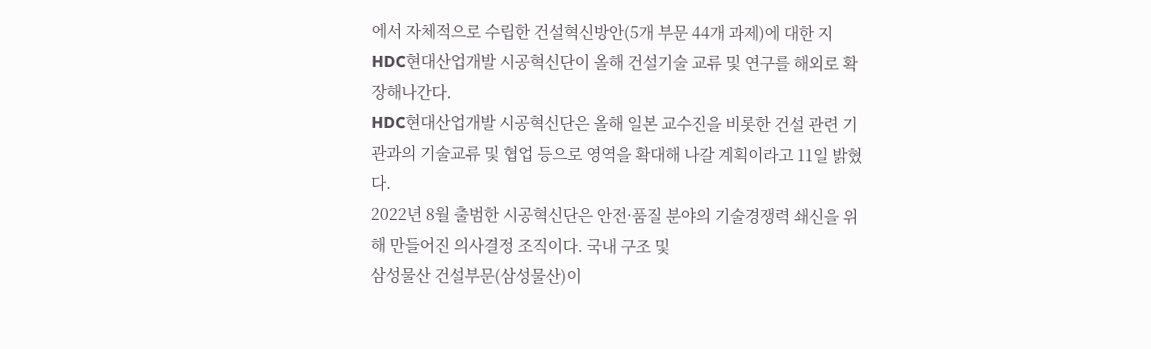에서 자체적으로 수립한 건설혁신방안(5개 부문 44개 과제)에 대한 지
HDC현대산업개발 시공혁신단이 올해 건설기술 교류 및 연구를 해외로 확장해나간다.
HDC현대산업개발 시공혁신단은 올해 일본 교수진을 비롯한 건설 관련 기관과의 기술교류 및 협업 등으로 영역을 확대해 나갈 계획이라고 11일 밝혔다.
2022년 8월 출범한 시공혁신단은 안전·품질 분야의 기술경쟁력 쇄신을 위해 만들어진 의사결정 조직이다. 국내 구조 및
삼성물산 건설부문(삼성물산)이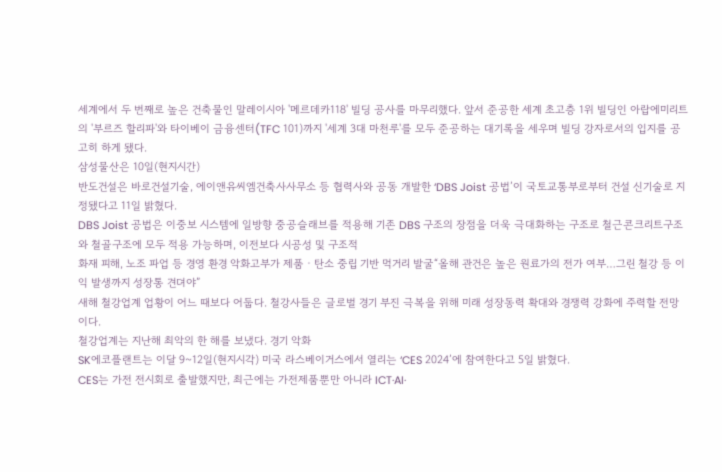세계에서 두 번째로 높은 건축물인 말레이시아 '메르데카118' 빌딩 공사를 마무리했다. 앞서 준공한 세계 초고층 1위 빌딩인 아랍에미리트의 '부르즈 할리파'와 타이베이 금융센터(TFC 101)까지 '세계 3대 마천루'를 모두 준공하는 대기록을 세우며 빌딩 강자로서의 입지를 공고히 하게 됐다.
삼성물산은 10일(현지시간)
반도건설은 바로건설기술, 에이앤유씨엠건축사사무소 등 협력사와 공동 개발한 ‘DBS Joist 공법’이 국토교통부로부터 건설 신기술로 지정됐다고 11일 밝혔다.
DBS Joist 공법은 이중보 시스템에 일방향 중공슬래브를 적용해 기존 DBS 구조의 장점을 더욱 극대화하는 구조로 철근콘크리트구조와 철골구조에 모두 적용 가능하며, 이전보다 시공성 및 구조적
화재 피해, 노조 파업 등 경영 환경 악화고부가 제품ㆍ탄소 중립 기반 먹거리 발굴“올해 관건은 높은 원료가의 전가 여부…그린 철강 등 이익 발생까지 성장통 견뎌야”
새해 철강업계 업황이 어느 때보다 어둡다. 철강사들은 글로벌 경기 부진 극복을 위해 미래 성장동력 확대와 경쟁력 강화에 주력할 전망이다.
철강업계는 지난해 최악의 한 해를 보냈다. 경기 악화
SK에코플랜트는 이달 9~12일(현지시각) 미국 라스베이거스에서 열리는 ‘CES 2024’에 참여한다고 5일 밝혔다.
CES는 가전 전시회로 출발했지만, 최근에는 가전제품뿐만 아니라 ICT·AI·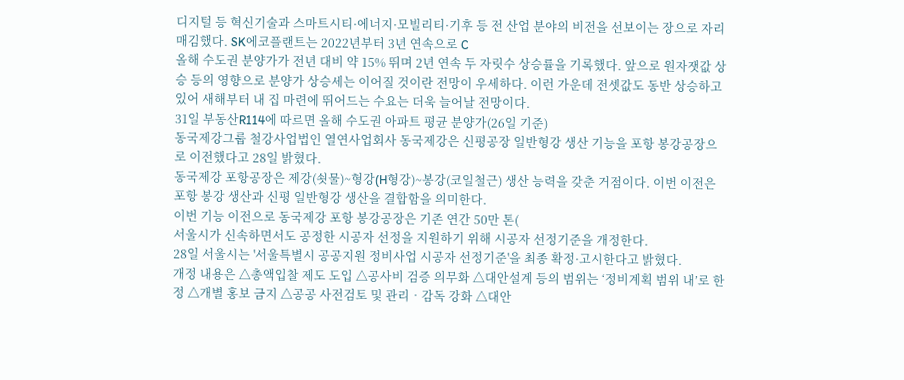디지털 등 혁신기술과 스마트시티·에너지·모빌리티·기후 등 전 산업 분야의 비전을 선보이는 장으로 자리매김했다. SK에코플랜트는 2022년부터 3년 연속으로 C
올해 수도권 분양가가 전년 대비 약 15% 뛰며 2년 연속 두 자릿수 상승률을 기록했다. 앞으로 원자잿값 상승 등의 영향으로 분양가 상승세는 이어질 것이란 전망이 우세하다. 이런 가운데 전셋값도 동반 상승하고 있어 새해부터 내 집 마련에 뛰어드는 수요는 더욱 늘어날 전망이다.
31일 부동산R114에 따르면 올해 수도권 아파트 평균 분양가(26일 기준)
동국제강그룹 철강사업법인 열연사업회사 동국제강은 신평공장 일반형강 생산 기능을 포항 봉강공장으로 이전했다고 28일 밝혔다.
동국제강 포항공장은 제강(쇳물)~형강(H형강)~봉강(코일철근) 생산 능력을 갖춘 거점이다. 이번 이전은 포항 봉강 생산과 신평 일반형강 생산을 결합함을 의미한다.
이번 기능 이전으로 동국제강 포항 봉강공장은 기존 연간 50만 톤(
서울시가 신속하면서도 공정한 시공자 선정을 지원하기 위해 시공자 선정기준을 개정한다.
28일 서울시는 '서울특별시 공공지원 정비사업 시공자 선정기준'을 최종 확정·고시한다고 밝혔다.
개정 내용은 △총액입찰 제도 도입 △공사비 검증 의무화 △대안설계 등의 범위는 ‘정비계획 범위 내’로 한정 △개별 홍보 금지 △공공 사전검토 및 관리‧감독 강화 △대안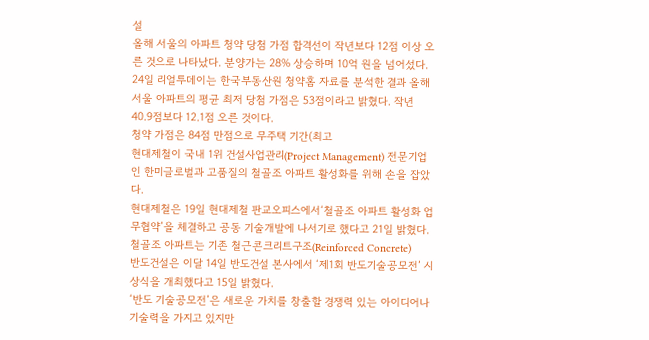설
올해 서울의 아파트 청약 당첨 가점 합격선이 작년보다 12점 이상 오른 것으로 나타났다. 분양가는 28% 상승하며 10억 원을 넘어섰다.
24일 리얼투데이는 한국부동산원 청약홈 자료를 분석한 결과 올해 서울 아파트의 평균 최저 당첨 가점은 53점이라고 밝혔다. 작년 40.9점보다 12.1점 오른 것이다.
청약 가점은 84점 만점으로 무주택 기간(최고
현대제철이 국내 1위 건설사업관리(Project Management) 전문기업인 한미글로벌과 고품질의 철골조 아파트 활성화를 위해 손을 잡았다.
현대제철은 19일 현대제철 판교오피스에서‘철골조 아파트 활성화 업무협약’을 체결하고 공동 기술개발에 나서기로 했다고 21일 밝혔다.
철골조 아파트는 기존 철근콘크리트구조(Reinforced Concrete)
반도건설은 이달 14일 반도건설 본사에서 ‘제1회 반도기술공모전’ 시상식을 개최했다고 15일 밝혔다.
‘반도 기술공모전’은 새로운 가치를 창출할 경쟁력 있는 아이디어나 기술력을 가지고 있지만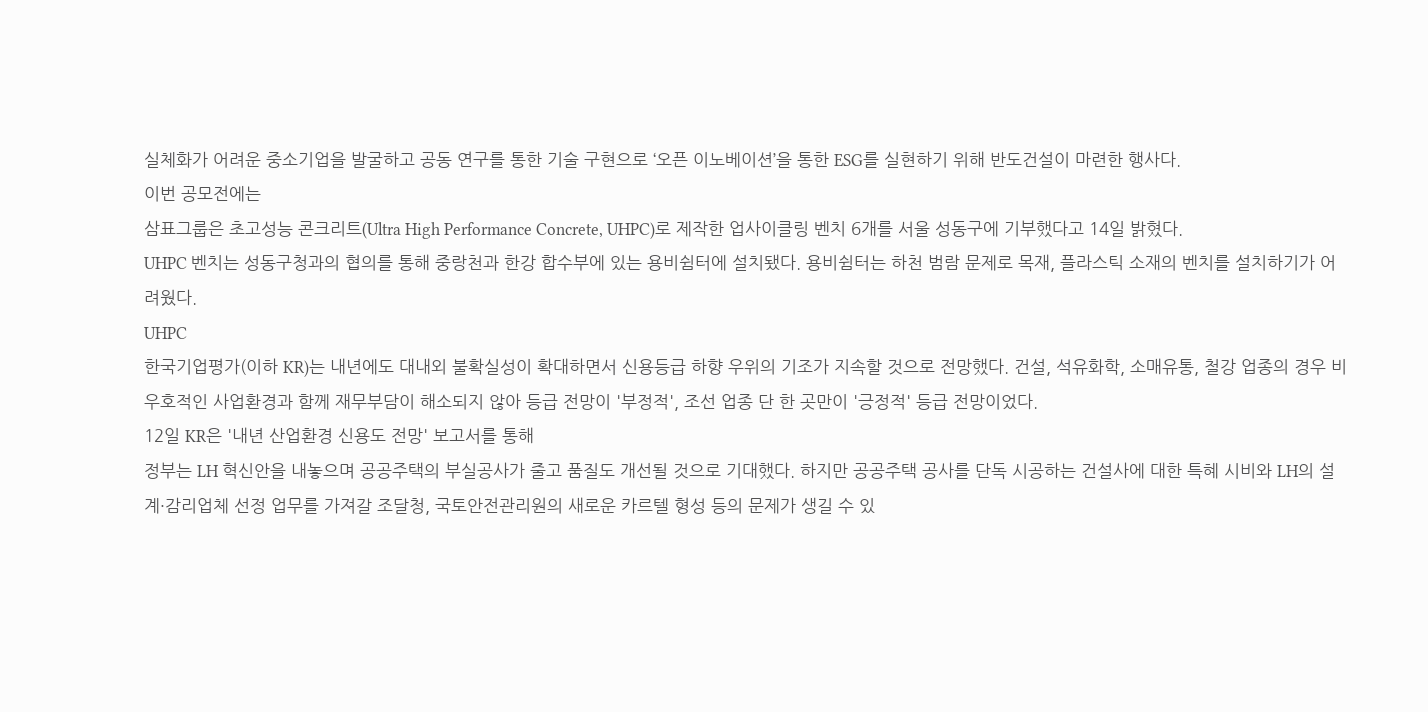실체화가 어려운 중소기업을 발굴하고 공동 연구를 통한 기술 구현으로 ‘오픈 이노베이션’을 통한 ESG를 실현하기 위해 반도건설이 마련한 행사다.
이번 공모전에는
삼표그룹은 초고성능 콘크리트(Ultra High Performance Concrete, UHPC)로 제작한 업사이클링 벤치 6개를 서울 성동구에 기부했다고 14일 밝혔다.
UHPC 벤치는 성동구청과의 협의를 통해 중랑천과 한강 합수부에 있는 용비쉼터에 설치됐다. 용비쉼터는 하천 범람 문제로 목재, 플라스틱 소재의 벤치를 설치하기가 어려웠다.
UHPC
한국기업평가(이하 KR)는 내년에도 대내외 불확실성이 확대하면서 신용등급 하향 우위의 기조가 지속할 것으로 전망했다. 건설, 석유화학, 소매유통, 철강 업종의 경우 비우호적인 사업환경과 함께 재무부담이 해소되지 않아 등급 전망이 '부정적', 조선 업종 단 한 곳만이 '긍정적' 등급 전망이었다.
12일 KR은 '내년 산업환경 신용도 전망' 보고서를 통해
정부는 LH 혁신안을 내놓으며 공공주택의 부실공사가 줄고 품질도 개선될 것으로 기대했다. 하지만 공공주택 공사를 단독 시공하는 건설사에 대한 특혜 시비와 LH의 설계·감리업체 선정 업무를 가져갈 조달청, 국토안전관리원의 새로운 카르텔 형성 등의 문제가 생길 수 있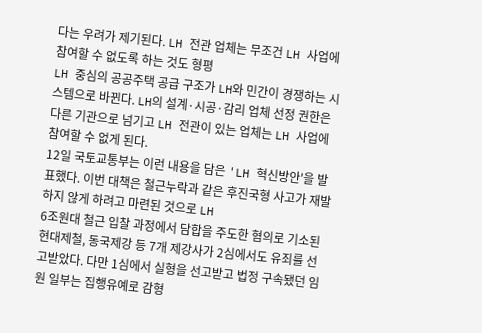다는 우려가 제기된다. LH 전관 업체는 무조건 LH 사업에 참여할 수 없도록 하는 것도 형평
LH 중심의 공공주택 공급 구조가 LH와 민간이 경쟁하는 시스템으로 바뀐다. LH의 설계·시공·감리 업체 선정 권한은 다른 기관으로 넘기고 LH 전관이 있는 업체는 LH 사업에 참여할 수 없게 된다.
12일 국토교통부는 이런 내용을 담은 'LH 혁신방안'을 발표했다. 이번 대책은 철근누락과 같은 후진국형 사고가 재발하지 않게 하려고 마련된 것으로 LH
6조원대 철근 입찰 과정에서 담합을 주도한 혐의로 기소된 현대제철, 동국제강 등 7개 제강사가 2심에서도 유죄를 선고받았다. 다만 1심에서 실형을 선고받고 법정 구속됐던 임원 일부는 집행유예로 감형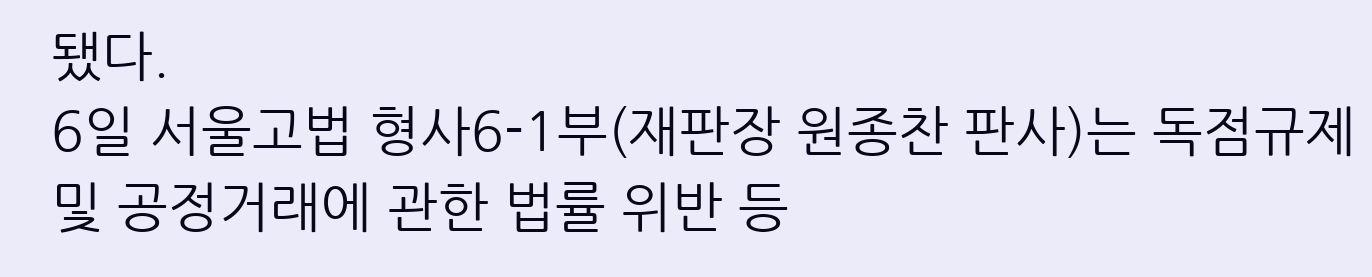됐다.
6일 서울고법 형사6-1부(재판장 원종찬 판사)는 독점규제 및 공정거래에 관한 법률 위반 등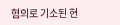혐의로 기소된 현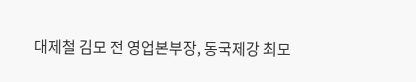대제철 김모 전 영업본부장, 동국제강 최모